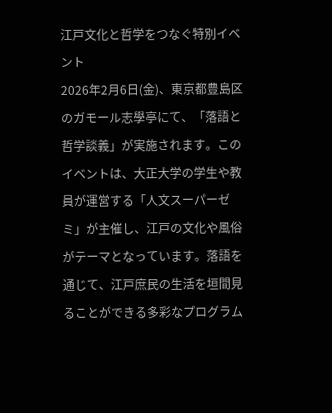江戸文化と哲学をつなぐ特別イベント
2026年2月6日(金)、東京都豊島区のガモール志學亭にて、「落語と哲学談義」が実施されます。このイベントは、大正大学の学生や教員が運営する「人文スーパーゼミ」が主催し、江戸の文化や風俗がテーマとなっています。落語を通じて、江戸庶民の生活を垣間見ることができる多彩なプログラム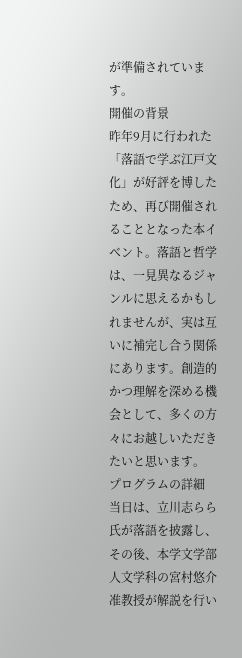が準備されています。
開催の背景
昨年9月に行われた「落語で学ぶ江戸文化」が好評を博したため、再び開催されることとなった本イベント。落語と哲学は、一見異なるジャンルに思えるかもしれませんが、実は互いに補完し合う関係にあります。創造的かつ理解を深める機会として、多くの方々にお越しいただきたいと思います。
プログラムの詳細
当日は、立川志らら氏が落語を披露し、その後、本学文学部人文学科の宮村悠介准教授が解説を行い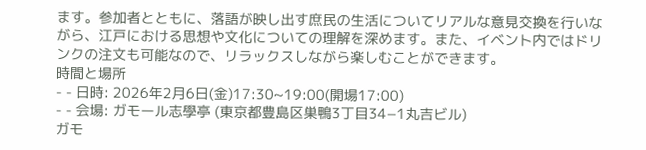ます。参加者とともに、落語が映し出す庶民の生活についてリアルな意見交換を行いながら、江戸における思想や文化についての理解を深めます。また、イベント内ではドリンクの注文も可能なので、リラックスしながら楽しむことができます。
時間と場所
- - 日時: 2026年2月6日(金)17:30~19:00(開場17:00)
- - 会場: ガモール志學亭 (東京都豊島区巣鴨3丁目34−1丸吉ビル)
ガモ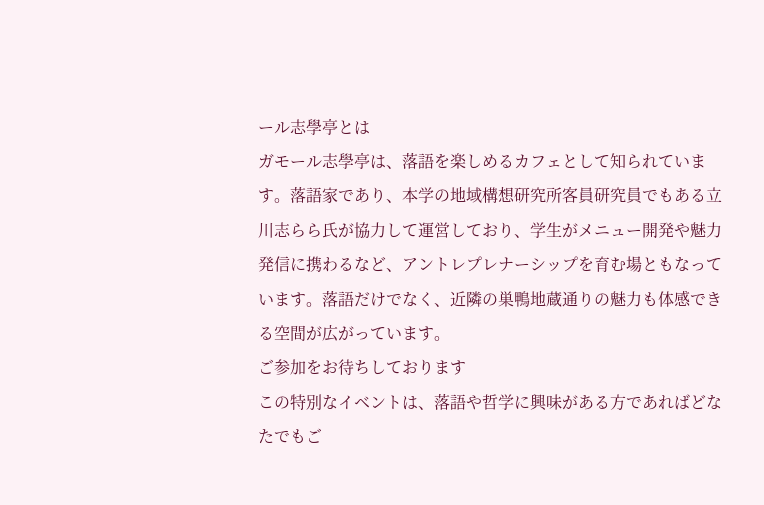ール志學亭とは
ガモール志學亭は、落語を楽しめるカフェとして知られています。落語家であり、本学の地域構想研究所客員研究員でもある立川志らら氏が協力して運営しており、学生がメニュー開発や魅力発信に携わるなど、アントレプレナーシップを育む場ともなっています。落語だけでなく、近隣の巣鴨地蔵通りの魅力も体感できる空間が広がっています。
ご参加をお待ちしております
この特別なイベントは、落語や哲学に興味がある方であればどなたでもご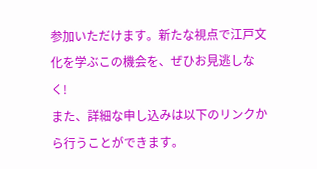参加いただけます。新たな視点で江戸文化を学ぶこの機会を、ぜひお見逃しなく!
また、詳細な申し込みは以下のリンクから行うことができます。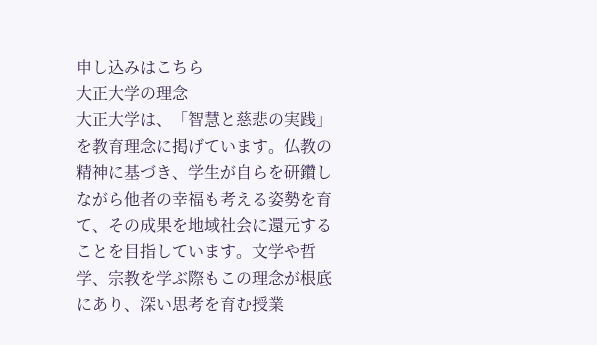申し込みはこちら
大正大学の理念
大正大学は、「智慧と慈悲の実践」を教育理念に掲げています。仏教の精神に基づき、学生が自らを研鑽しながら他者の幸福も考える姿勢を育て、その成果を地域社会に還元することを目指しています。文学や哲学、宗教を学ぶ際もこの理念が根底にあり、深い思考を育む授業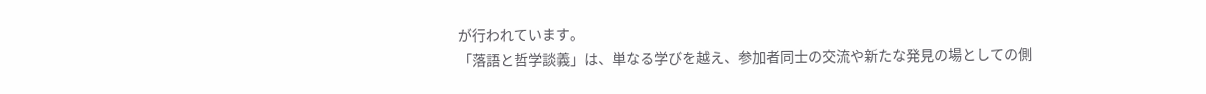が行われています。
「落語と哲学談義」は、単なる学びを越え、参加者同士の交流や新たな発見の場としての側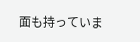面も持っていま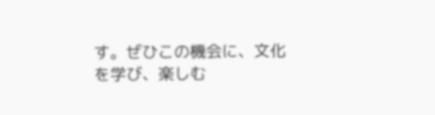す。ぜひこの機会に、文化を学び、楽しむ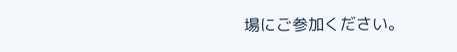場にご参加ください。